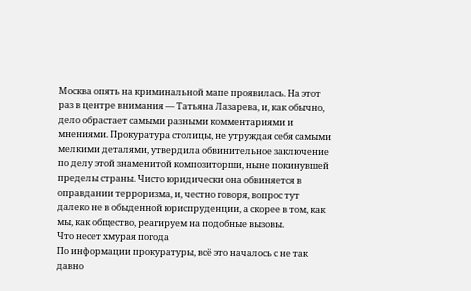Москва опять на криминальной мапе проявилась. На этот раз в центре внимания — Татьяна Лазарева, и, как обычно, дело обрастает самыми разными комментариями и мнениями. Прокуратура столицы, не утруждая себя самыми мелкими деталями, утвердила обвинительное заключение по делу этой знаменитой композиторши, ныне покинувшей пределы страны. Чисто юридически она обвиняется в оправдании терроризма, и, честно говоря, вопрос тут далеко не в обыденной юриспруденции, а скорее в том, как мы, как общество, реагируем на подобные вызовы.
Что несет хмурая погода
По информации прокуратуры, всё это началось с не так давно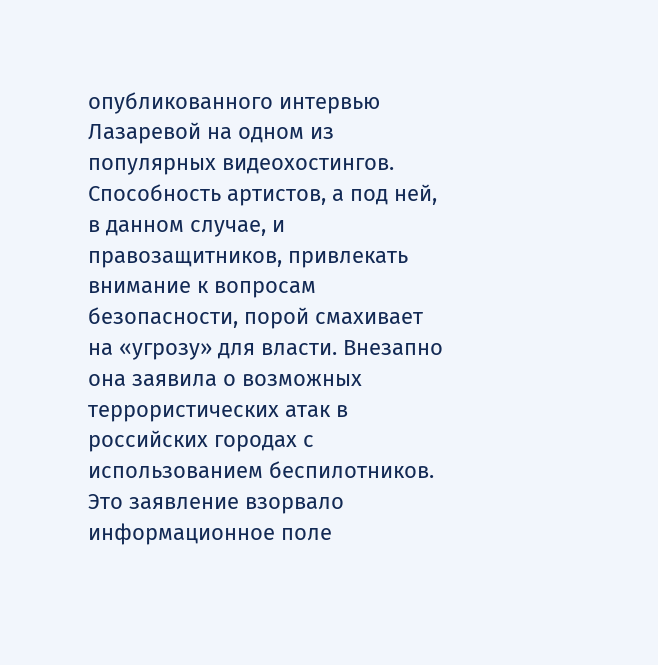опубликованного интервью Лазаревой на одном из популярных видеохостингов. Способность артистов, а под ней, в данном случае, и правозащитников, привлекать внимание к вопросам безопасности, порой смахивает на «угрозу» для власти. Внезапно она заявила о возможных террористических атак в российских городах с использованием беспилотников. Это заявление взорвало информационное поле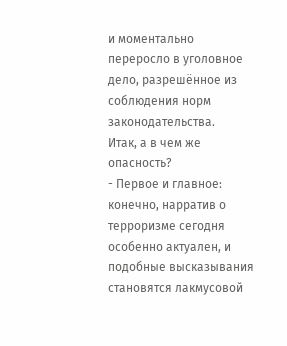и моментально переросло в уголовное дело, разрешённое из соблюдения норм законодательства.
Итак, а в чем же опасность?
- Первое и главное: конечно, нарратив о терроризме сегодня особенно актуален, и подобные высказывания становятся лакмусовой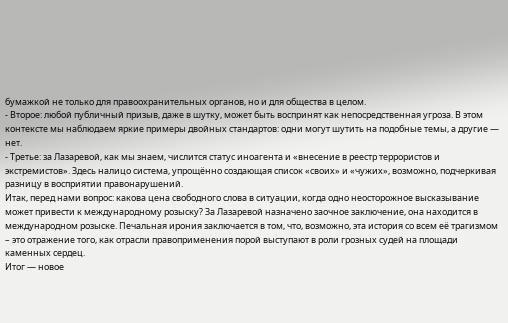бумажкой не только для правоохранительных органов, но и для общества в целом.
- Второе: любой публичный призыв, даже в шутку, может быть воспринят как непосредственная угроза. В этом контексте мы наблюдаем яркие примеры двойных стандартов: одни могут шутить на подобные темы, а другие — нет.
- Третье: за Лазаревой, как мы знаем, числится статус иноагента и «внесение в реестр террористов и экстремистов». Здесь налицо система, упрощённо создающая список «своих» и «чужих», возможно, подчеркивая разницу в восприятии правонарушений.
Итак, перед нами вопрос: какова цена свободного слова в ситуации, когда одно неосторожное высказывание может привести к международному розыску? За Лазаревой назначено заочное заключение, она находится в международном розыске. Печальная ирония заключается в том, что, возможно, эта история со всем её трагизмом – это отражение того, как отрасли правоприменения порой выступают в роли грозных судей на площади каменных сердец.
Итог — новое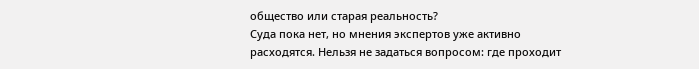общество или старая реальность?
Суда пока нет, но мнения экспертов уже активно расходятся. Нельзя не задаться вопросом: где проходит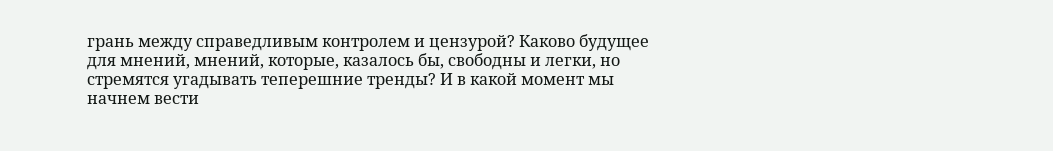грань между справедливым контролем и цензурой? Каково будущее для мнений, мнений, которые, казалось бы, свободны и легки, но стремятся угадывать теперешние тренды? И в какой момент мы начнем вести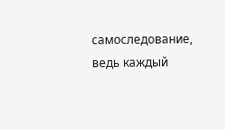самоследование, ведь каждый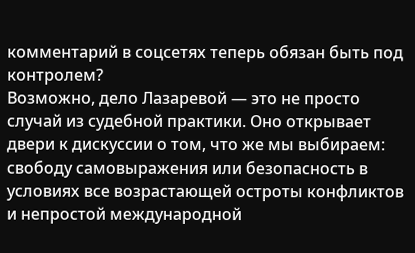комментарий в соцсетях теперь обязан быть под контролем?
Возможно, дело Лазаревой — это не просто случай из судебной практики. Оно открывает двери к дискуссии о том, что же мы выбираем: свободу самовыражения или безопасность в условиях все возрастающей остроты конфликтов и непростой международной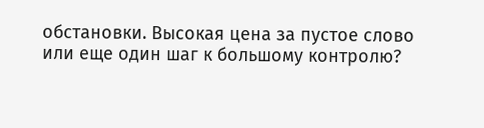обстановки. Высокая цена за пустое слово или еще один шаг к большому контролю?